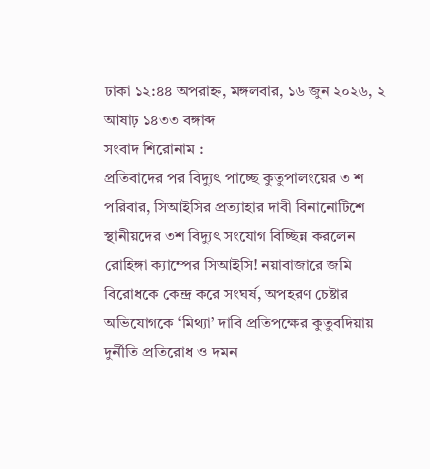ঢাকা ১২:৪৪ অপরাহ্ন, মঙ্গলবার, ১৬ জুন ২০২৬, ২ আষাঢ় ১৪৩৩ বঙ্গাব্দ
সংবাদ শিরোনাম :
প্রতিবাদের পর বিদ্যুৎ পাচ্ছে কুতুপালংয়ের ৩ শ পরিবার, সিআইসির প্রত্যাহার দাবী বিনানোটিশে স্থানীয়দের ৩শ বিদ্যুৎ সংযোগ বিচ্ছিন্ন করলেন রোহিঙ্গা ক্যাম্পের সিআইসি! নয়াবাজারে জমি বিরোধকে কেন্দ্র করে সংঘর্ষ, অপহরণ চেষ্টার অভিযোগকে ‘মিথ্যা’ দাবি প্রতিপক্ষের কুতুবদিয়ায় দুর্নীতি প্রতিরোধ ও দমন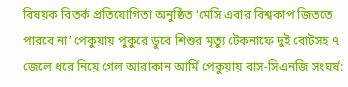বিষয়ক বিতর্ক প্রতিযোগিতা অনুষ্ঠিত ‘মেসি এবার বিশ্বকাপ জিততে পারবে না’ পেকুয়ায় পুকুরে ডুবে শিশুর মৃত্যু টেকনাফে দুই বোটসহ ৭ জেলে ধরে নিয়ে গেল আরাকান আর্মি পেকুয়ায় বাস-সিএনজি সংঘর্ষ: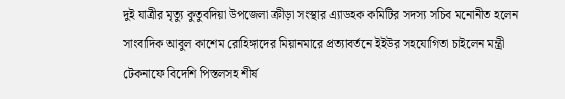দুই যাত্রীর মৃত্যু কুতুবদিয়া উপজেলা ক্রীড়া সংস্থার এ্যাডহক কমিটির সদস্য সচিব মনোনীত হলেন সাংবাদিক আবুল কাশেম রোহিঙ্গাদের মিয়ানমারে প্রত্যাবর্তনে ইইউর সহযোগিতা চাইলেন মন্ত্রী টেকনাফে বিদেশি পিস্তলসহ শীর্ষ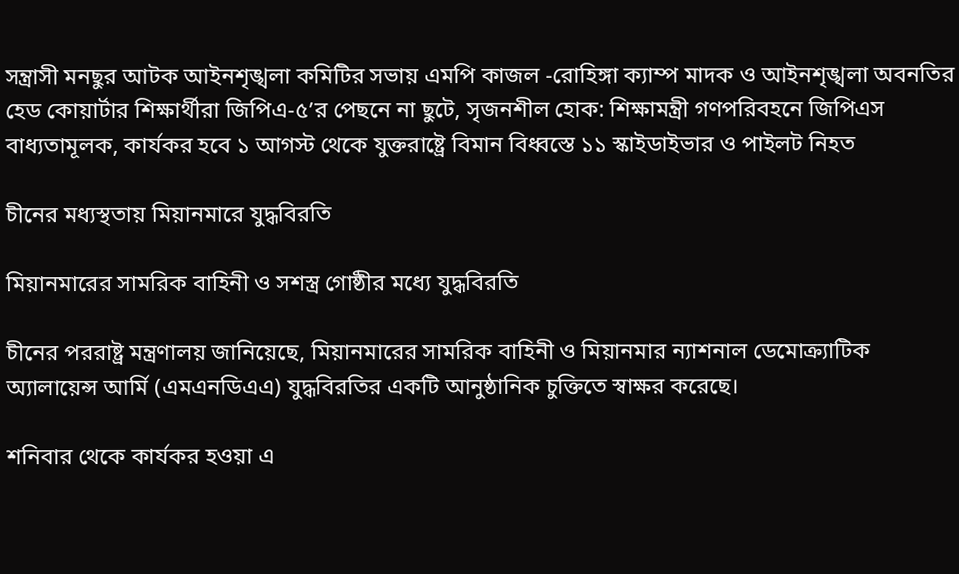সন্ত্রাসী মনছুর আটক আইনশৃঙ্খলা কমিটির সভায় এমপি কাজল -রোহিঙ্গা ক্যাম্প মাদক ও আইনশৃঙ্খলা অবনতির হেড কোয়ার্টার শিক্ষার্থীরা জিপিএ-৫’র পেছনে না ছুটে, সৃজনশীল হোক: শিক্ষামন্ত্রী গণপরিবহনে জিপিএস বাধ্যতামূলক, কার্যকর হবে ১ আগস্ট থেকে যুক্তরাষ্ট্রে বিমান বিধ্বস্তে ১১ স্কাইডাইভার ও পাইলট নিহত

চীনের মধ্যস্থতায় মিয়ানমারে যুদ্ধবিরতি

মিয়ানমারের সামরিক বাহিনী ও সশস্ত্র গোষ্ঠীর মধ্যে যুদ্ধবিরতি

চীনের পররাষ্ট্র মন্ত্রণালয় জানিয়েছে, মিয়ানমারের সামরিক বাহিনী ও মিয়ানমার ন্যাশনাল ডেমোক্র্যাটিক অ্যালায়েন্স আর্মি (এমএনডিএএ) যুদ্ধবিরতির একটি আনুষ্ঠানিক চুক্তিতে স্বাক্ষর করেছে।

শনিবার থেকে কার্যকর হওয়া এ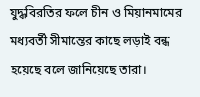যুদ্ধবিরতির ফলে চীন ও মিয়ানমামের মধ্যবর্তী সীমান্তের কাছে লড়াই বন্ধ হয়েছে বলে জানিয়েছে তারা।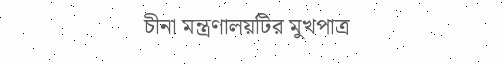চীনা মন্ত্রণালয়টির মুখপাত্র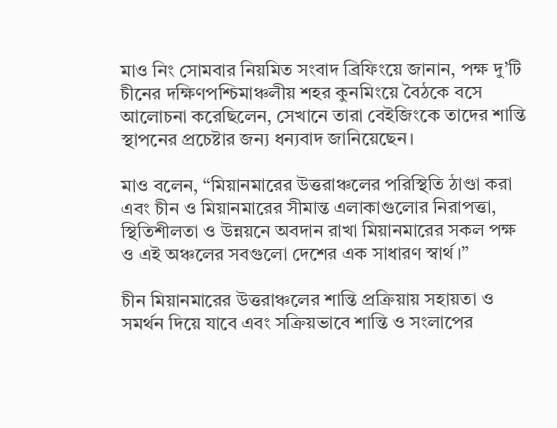মাও নিং সোমবার নিয়মিত সংবাদ ব্রিফিংয়ে জানান, পক্ষ দু’টি চীনের দক্ষিণপশ্চিমাঞ্চলীয় শহর কুনমিংয়ে বৈঠকে বসে আলোচনা করেছিলেন, সেখানে তারা বেইজিংকে তাদের শান্তি স্থাপনের প্রচেষ্টার জন্য ধন্যবাদ জানিয়েছেন।

মাও বলেন, “মিয়ানমারের উত্তরাঞ্চলের পরিস্থিতি ঠাণ্ডা করা এবং চীন ও মিয়ানমারের সীমান্ত এলাকাগুলোর নিরাপত্তা, স্থিতিশীলতা ও উন্নয়নে অবদান রাখা মিয়ানমারের সকল পক্ষ ও এই অঞ্চলের সবগুলো দেশের এক সাধারণ স্বার্থ।”

চীন মিয়ানমারের উত্তরাঞ্চলের শান্তি প্রক্রিয়ায় সহায়তা ও সমর্থন দিয়ে যাবে এবং সক্রিয়ভাবে শান্তি ও সংলাপের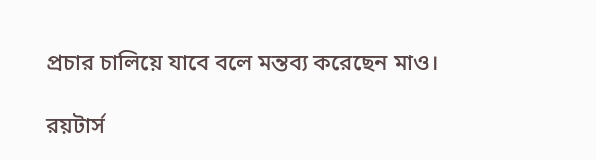প্রচার চালিয়ে যাবে বলে মন্তব্য করেছেন মাও।

রয়টার্স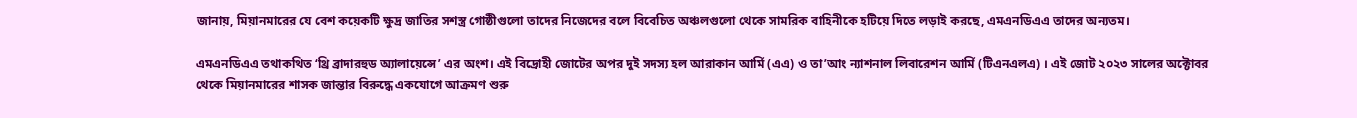জানায়, মিয়ানমারের যে বেশ কয়েকটি ক্ষুদ্র জাতির সশস্ত্র গোষ্ঠীগুলো তাদের নিজেদের বলে বিবেচিত অঞ্চলগুলো থেকে সামরিক বাহিনীকে হটিয়ে দিতে লড়াই করছে, এমএনডিএএ তাদের অন্যতম।

এমএনডিএএ তথাকথিত ‘থ্রি ব্রাদারহুড অ্যালায়েন্সে’ এর অংশ। এই বিদ্রোহী জোটের অপর দুই সদস্য হল আরাকান আর্মি (এএ) ও তা’আং ন্যাশনাল লিবারেশন আর্মি (টিএনএলএ) । এই জোট ২০২৩ সালের অক্টোবর থেকে মিয়ানমারের শাসক জান্তার বিরুদ্ধে একযোগে আক্রমণ শুরু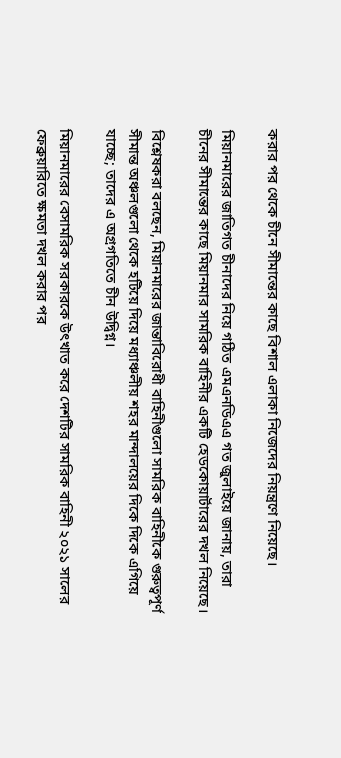করার পর থেকে চীনে সীমান্তের কাছে বিশাল এলাকা নিজেদের নিয়ন্ত্রণে নিয়েছে।

মিয়ানমারের জাতিগত চীনাদের নিয়ে গঠিত এমএনডিএএ গত জুলাইয়ে জানায়, তারা চীনের সীমান্তের কাছে মিয়ানমার সামরিক বাহিনীর একটি হেডকোয়ার্টারের দখল নিয়েছে।

বিশ্লেষকরা বলছেন, মিয়ানমারের জান্তাবিরোধী বাহিনীগুলো সামরিক বাহিনীকে গুরুত্বপূর্ণ সীমান্ত অঞ্চলগুলো থেকে হটিয়ে দিয়ে মধ্যাঞ্চলীয় শহর মান্দালয়ের দিকে দিকে এগিয়ে যাচ্ছে; তাদের এ অগ্রগতিতে চীন উদ্বিগ্ন।

মিয়ানমারের বেসামরিক সরকারকে উৎখাত করে দেশটির সামরিক বাহিনী ২০২১ সালের ফেব্রুয়ারিতে ক্ষমতা দখল করার পর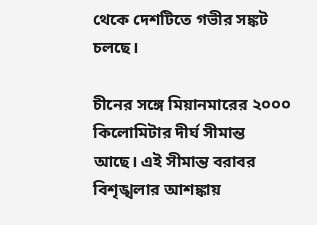থেকে দেশটিতে গভীর সঙ্কট চলছে।

চীনের সঙ্গে মিয়ানমারের ২০০০ কিলোমিটার দীর্ঘ সীমান্ত আছে। এই সীমান্ত বরাবর বিশৃঙ্খলার আশঙ্কায়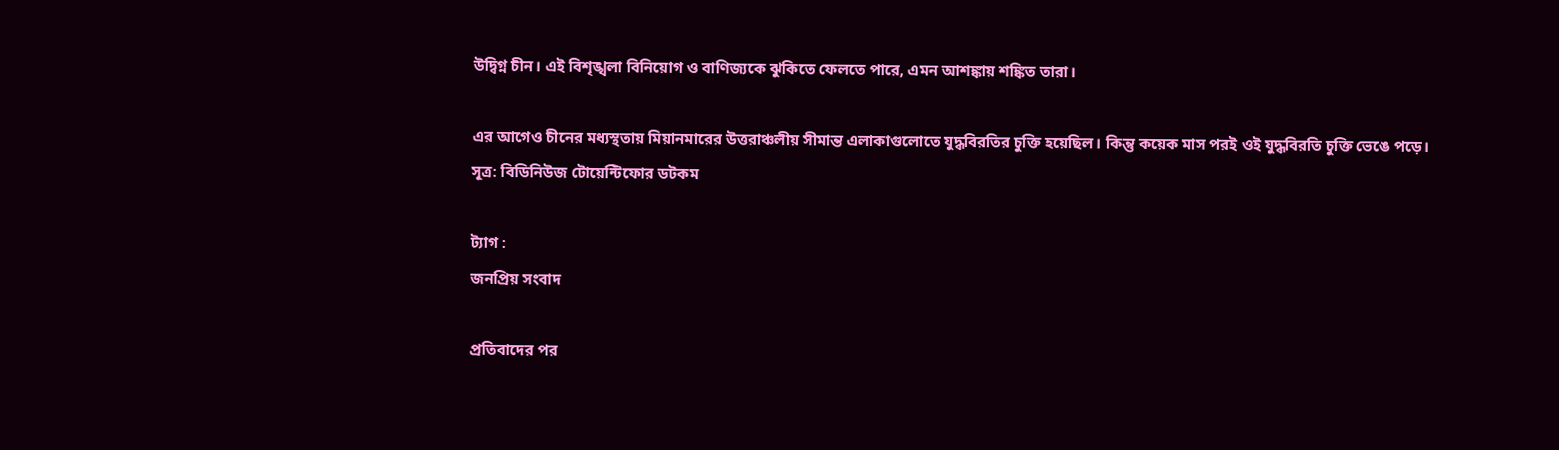উদ্বিগ্ন চীন। এই বিশৃঙ্খলা বিনিয়োগ ও বাণিজ্যকে ঝুকিতে ফেলতে পারে, এমন আশঙ্কায় শঙ্কিত তারা।

এর আগেও চীনের মধ্যস্থতায় মিয়ানমারের উত্তরাঞ্চলীয় সীমান্ত এলাকাগুলোতে যুদ্ধবিরতির চুক্তি হয়েছিল। কিন্তু কয়েক মাস পরই ওই যুদ্ধবিরতি চুক্তি ভেঙে পড়ে।
সূত্র: বিডিনিউজ টোয়েন্টিফোর ডটকম

ট্যাগ :
জনপ্রিয় সংবাদ

প্রতিবাদের পর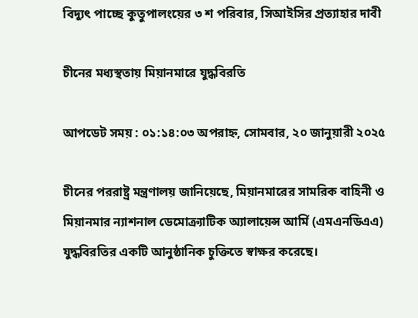বিদ্যুৎ পাচ্ছে কুতুপালংয়ের ৩ শ পরিবার, সিআইসির প্রত্যাহার দাবী

চীনের মধ্যস্থতায় মিয়ানমারে যুদ্ধবিরতি

আপডেট সময় : ০১:১৪:০৩ অপরাহ্ন, সোমবার, ২০ জানুয়ারী ২০২৫

চীনের পররাষ্ট্র মন্ত্রণালয় জানিয়েছে, মিয়ানমারের সামরিক বাহিনী ও মিয়ানমার ন্যাশনাল ডেমোক্র্যাটিক অ্যালায়েন্স আর্মি (এমএনডিএএ) যুদ্ধবিরতির একটি আনুষ্ঠানিক চুক্তিতে স্বাক্ষর করেছে।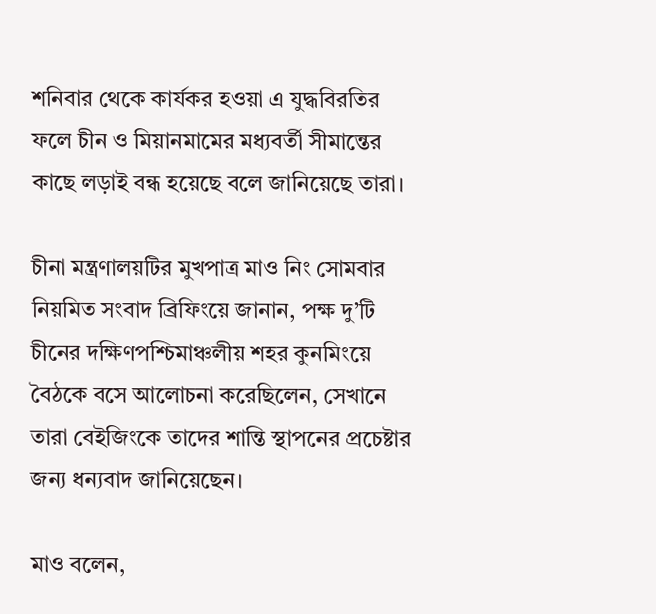শনিবার থেকে কার্যকর হওয়া এ যুদ্ধবিরতির ফলে চীন ও মিয়ানমামের মধ্যবর্তী সীমান্তের কাছে লড়াই বন্ধ হয়েছে বলে জানিয়েছে তারা।

চীনা মন্ত্রণালয়টির মুখপাত্র মাও নিং সোমবার নিয়মিত সংবাদ ব্রিফিংয়ে জানান, পক্ষ দু’টি চীনের দক্ষিণপশ্চিমাঞ্চলীয় শহর কুনমিংয়ে বৈঠকে বসে আলোচনা করেছিলেন, সেখানে তারা বেইজিংকে তাদের শান্তি স্থাপনের প্রচেষ্টার জন্য ধন্যবাদ জানিয়েছেন।

মাও বলেন,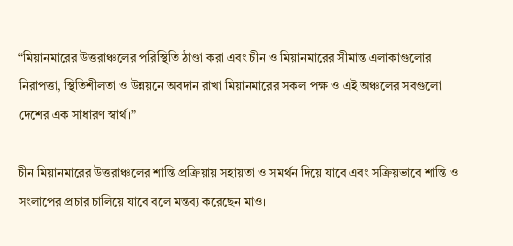“মিয়ানমারের উত্তরাঞ্চলের পরিস্থিতি ঠাণ্ডা করা এবং চীন ও মিয়ানমারের সীমান্ত এলাকাগুলোর নিরাপত্তা, স্থিতিশীলতা ও উন্নয়নে অবদান রাখা মিয়ানমারের সকল পক্ষ ও এই অঞ্চলের সবগুলো দেশের এক সাধারণ স্বার্থ।”

চীন মিয়ানমারের উত্তরাঞ্চলের শান্তি প্রক্রিয়ায় সহায়তা ও সমর্থন দিয়ে যাবে এবং সক্রিয়ভাবে শান্তি ও সংলাপের প্রচার চালিয়ে যাবে বলে মন্তব্য করেছেন মাও।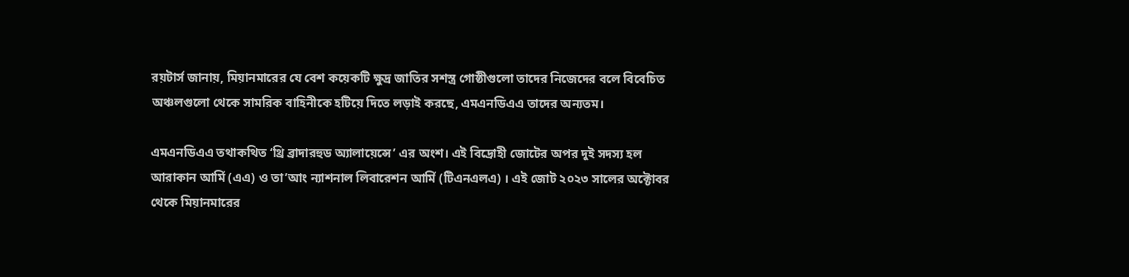রয়টার্স জানায়, মিয়ানমারের যে বেশ কয়েকটি ক্ষুদ্র জাতির সশস্ত্র গোষ্ঠীগুলো তাদের নিজেদের বলে বিবেচিত অঞ্চলগুলো থেকে সামরিক বাহিনীকে হটিয়ে দিতে লড়াই করছে, এমএনডিএএ তাদের অন্যতম।

এমএনডিএএ তথাকথিত ‘থ্রি ব্রাদারহুড অ্যালায়েন্সে’ এর অংশ। এই বিদ্রোহী জোটের অপর দুই সদস্য হল আরাকান আর্মি (এএ) ও তা’আং ন্যাশনাল লিবারেশন আর্মি (টিএনএলএ) । এই জোট ২০২৩ সালের অক্টোবর থেকে মিয়ানমারের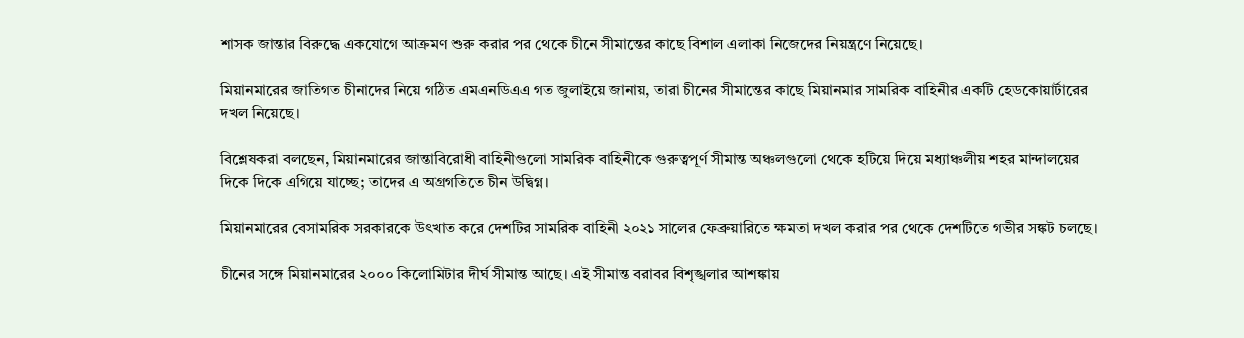শাসক জান্তার বিরুদ্ধে একযোগে আক্রমণ শুরু করার পর থেকে চীনে সীমান্তের কাছে বিশাল এলাকা নিজেদের নিয়ন্ত্রণে নিয়েছে।

মিয়ানমারের জাতিগত চীনাদের নিয়ে গঠিত এমএনডিএএ গত জুলাইয়ে জানায়, তারা চীনের সীমান্তের কাছে মিয়ানমার সামরিক বাহিনীর একটি হেডকোয়ার্টারের দখল নিয়েছে।

বিশ্লেষকরা বলছেন, মিয়ানমারের জান্তাবিরোধী বাহিনীগুলো সামরিক বাহিনীকে গুরুত্বপূর্ণ সীমান্ত অঞ্চলগুলো থেকে হটিয়ে দিয়ে মধ্যাঞ্চলীয় শহর মান্দালয়ের দিকে দিকে এগিয়ে যাচ্ছে; তাদের এ অগ্রগতিতে চীন উদ্বিগ্ন।

মিয়ানমারের বেসামরিক সরকারকে উৎখাত করে দেশটির সামরিক বাহিনী ২০২১ সালের ফেব্রুয়ারিতে ক্ষমতা দখল করার পর থেকে দেশটিতে গভীর সঙ্কট চলছে।

চীনের সঙ্গে মিয়ানমারের ২০০০ কিলোমিটার দীর্ঘ সীমান্ত আছে। এই সীমান্ত বরাবর বিশৃঙ্খলার আশঙ্কায়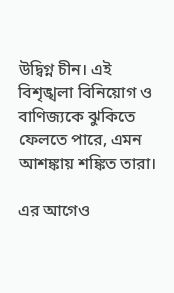উদ্বিগ্ন চীন। এই বিশৃঙ্খলা বিনিয়োগ ও বাণিজ্যকে ঝুকিতে ফেলতে পারে, এমন আশঙ্কায় শঙ্কিত তারা।

এর আগেও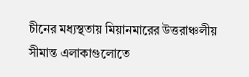চীনের মধ্যস্থতায় মিয়ানমারের উত্তরাঞ্চলীয় সীমান্ত এলাকাগুলোতে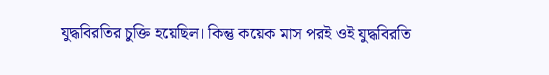যুদ্ধবিরতির চুক্তি হয়েছিল। কিন্তু কয়েক মাস পরই ওই যুদ্ধবিরতি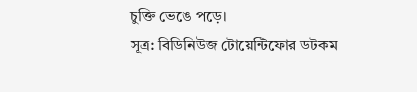চুক্তি ভেঙে পড়ে।
সূত্র: বিডিনিউজ টোয়েন্টিফোর ডটকম